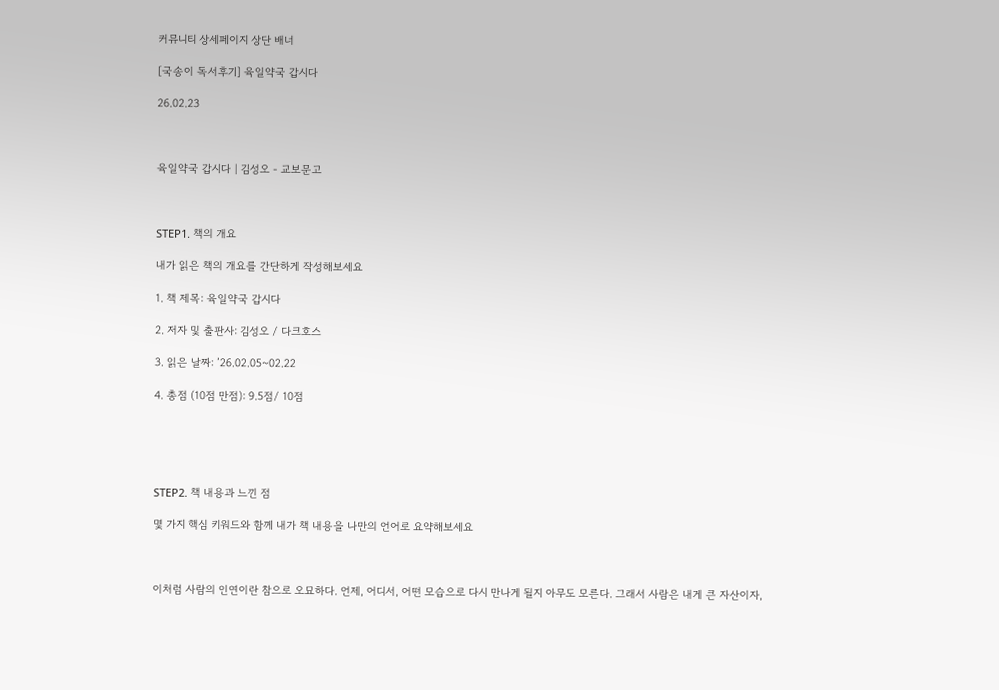커뮤니티 상세페이지 상단 배너

[국송이 독서후기] 육일약국 갑시다

26.02.23



육일약국 갑시다 | 김성오 - 교보문고



STEP1. 책의 개요

내가 읽은 책의 개요를 간단하게 작성해보세요

1. 책 제목: 육일약국 갑시다

2. 저자 및 출판사: 김성오 / 다크호스

3. 읽은 날짜: ’26.02.05~02.22

4. 총점 (10점 만점): 9.5점/ 10점





STEP2. 책 내용과 느낀 점

몇 가지 핵심 키워드와 함께 내가 책 내용을 나만의 언어로 요약해보세요



이처럼 사람의 인연이란 참으로 오묘하다. 언제, 어디서, 어떤 모습으로 다시 만나게 될지 아무도 모른다. 그래서 사람은 내게 큰 자산이자,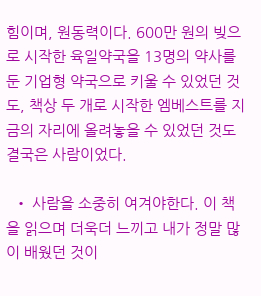힘이며, 원동력이다. 600만 원의 빚으로 시작한 육일약국을 13명의 약사를 둔 기업형 약국으로 키울 수 있었던 것도, 책상 두 개로 시작한 엠베스트를 지금의 자리에 올려놓을 수 있었던 것도 결국은 사람이었다.

  • 사람을 소중히 여겨야한다. 이 책을 읽으며 더욱더 느끼고 내가 정말 많이 배웠던 것이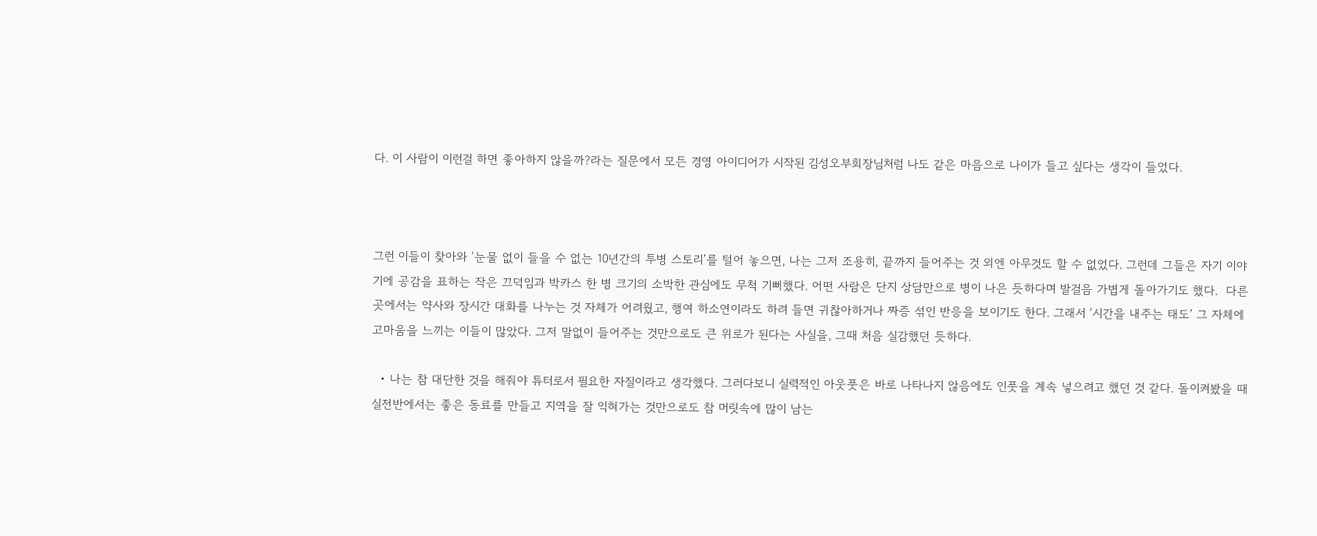다. 이 사람이 이런걸 하면 좋아하지 않을까?라는 질문에서 모든 경영 아이디어가 시작된 김성오부회장님처럼 나도 같은 마음으로 나이가 들고 싶다는 생각이 들었다.



그런 이들이 찾아와 ‘눈물 없이 들을 수 없는 10년간의 투병 스토리’를 털어 놓으면, 나는 그저 조용히, 끝까지 들어주는 것 외엔 아무것도 할 수 없었다. 그런데 그들은 자기 이야기에 공감을 표하는 작은 끄덕임과 박카스 한 병 크기의 소박한 관심에도 무척 기뻐했다. 어떤 사람은 단지 상담만으로 병이 나은 듯하다며 발걸음 가볍게 돌아가기도 했다.  다른 곳에서는 약사와 장시간 대화를 나누는 것 자체가 어려웠고, 행여 하소연이라도 하려 들면 귀찮아하거나 짜증 섞인 반응을 보이기도 한다. 그래서 ‘시간을 내주는 태도’ 그 자체에 고마움을 느끼는 이들이 많았다. 그저 말없이 들어주는 것만으로도 큰 위로가 된다는 사실을, 그때 처음 실감했던 듯하다.

  • 나는 참 대단한 것을 해줘야 튜터로서 필요한 자질이라고 생각했다. 그러다보니 실력적인 아웃풋은 바로 나타나지 않음에도 인풋을 계속 넣으려고 했던 것 같다. 돌이켜봤을 때 실전반에서는 좋은 동료를 만들고 지역을 잘 익혀가는 것만으로도 참 머릿속에 많이 남는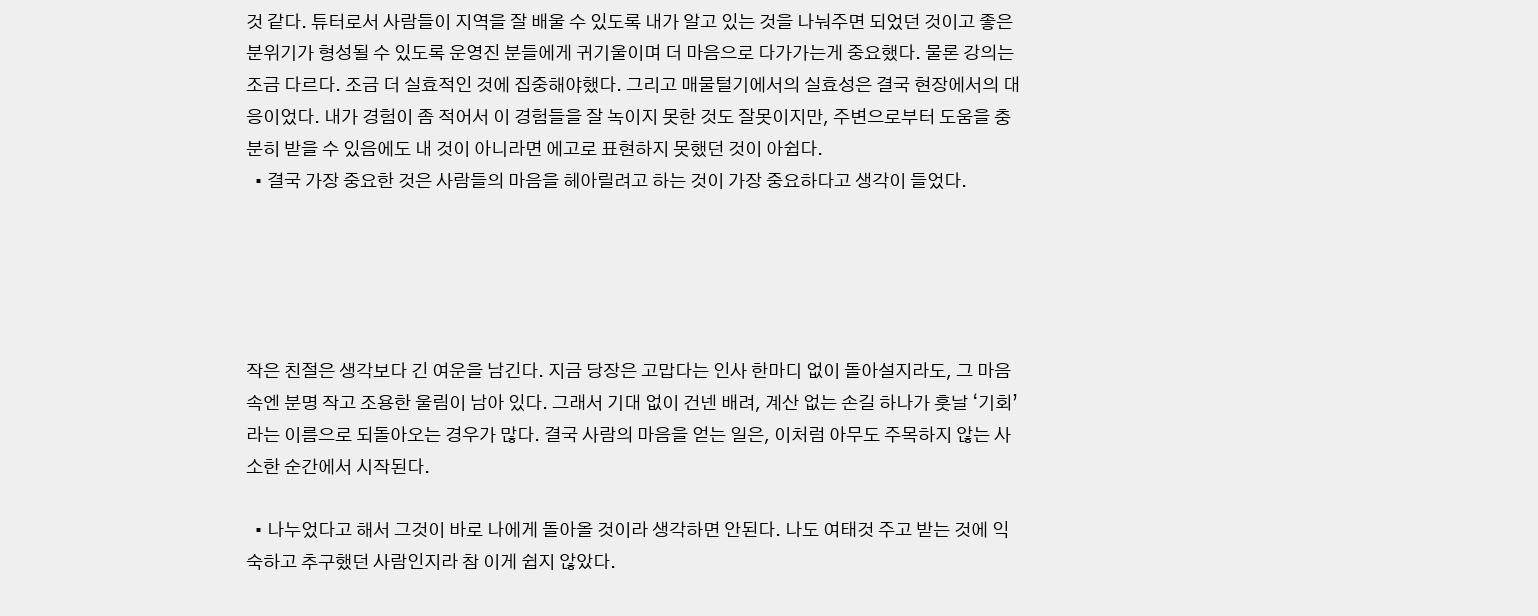것 같다. 튜터로서 사람들이 지역을 잘 배울 수 있도록 내가 알고 있는 것을 나눠주면 되었던 것이고 좋은 분위기가 형성될 수 있도록 운영진 분들에게 귀기울이며 더 마음으로 다가가는게 중요했다. 물론 강의는 조금 다르다. 조금 더 실효적인 것에 집중해야했다. 그리고 매물털기에서의 실효성은 결국 현장에서의 대응이었다. 내가 경험이 좀 적어서 이 경험들을 잘 녹이지 못한 것도 잘못이지만, 주변으로부터 도움을 충분히 받을 수 있음에도 내 것이 아니라면 에고로 표현하지 못했던 것이 아쉽다.
  • 결국 가장 중요한 것은 사람들의 마음을 헤아릴려고 하는 것이 가장 중요하다고 생각이 들었다.





작은 친절은 생각보다 긴 여운을 남긴다. 지금 당장은 고맙다는 인사 한마디 없이 돌아설지라도, 그 마음속엔 분명 작고 조용한 울림이 남아 있다. 그래서 기대 없이 건넨 배려, 계산 없는 손길 하나가 훗날 ‘기회’라는 이름으로 되돌아오는 경우가 많다. 결국 사람의 마음을 얻는 일은, 이처럼 아무도 주목하지 않는 사소한 순간에서 시작된다.

  • 나누었다고 해서 그것이 바로 나에게 돌아올 것이라 생각하면 안된다. 나도 여태것 주고 받는 것에 익숙하고 추구했던 사람인지라 참 이게 쉽지 않았다.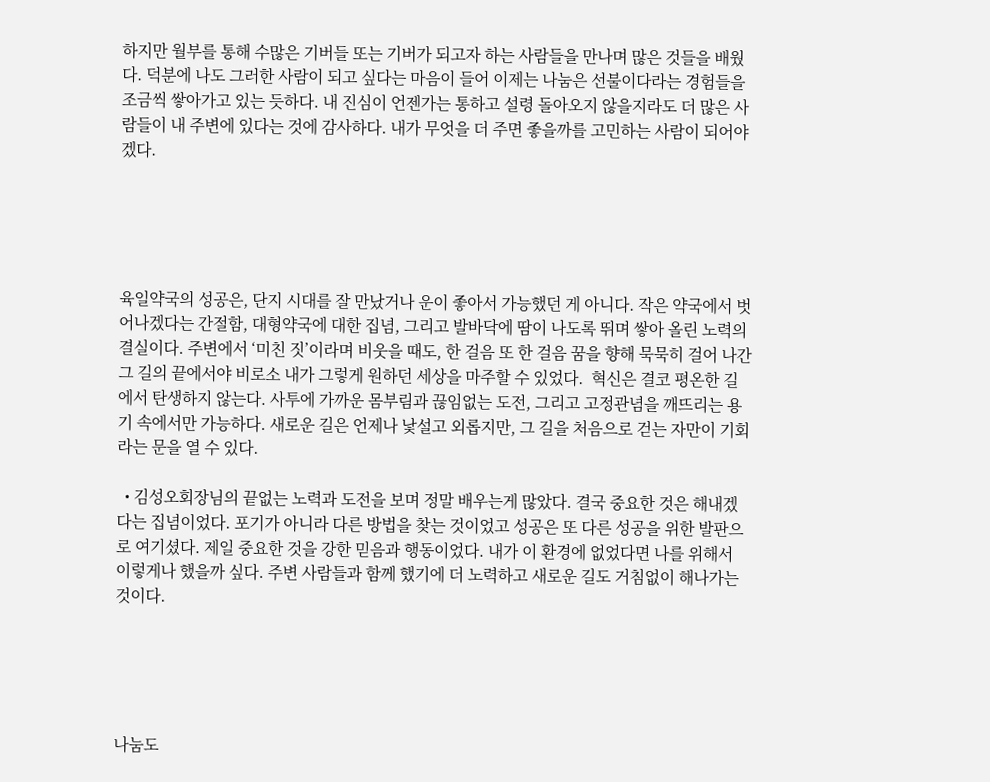하지만 월부를 통해 수많은 기버들 또는 기버가 되고자 하는 사람들을 만나며 많은 것들을 배웠다. 덕분에 나도 그러한 사람이 되고 싶다는 마음이 들어 이제는 나눔은 선불이다라는 경험들을 조금씩 쌓아가고 있는 듯하다. 내 진심이 언젠가는 통하고 설령 돌아오지 않을지라도 더 많은 사람들이 내 주변에 있다는 것에 감사하다. 내가 무엇을 더 주면 좋을까를 고민하는 사람이 되어야겠다.





육일약국의 성공은, 단지 시대를 잘 만났거나 운이 좋아서 가능했던 게 아니다. 작은 약국에서 벗어나겠다는 간절함, 대형약국에 대한 집념, 그리고 발바닥에 땀이 나도록 뛰며 쌓아 올린 노력의 결실이다. 주변에서 ‘미친 짓’이라며 비웃을 때도, 한 걸음 또 한 걸음 꿈을 향해 묵묵히 걸어 나간 그 길의 끝에서야 비로소 내가 그렇게 원하던 세상을 마주할 수 있었다.  혁신은 결코 평온한 길에서 탄생하지 않는다. 사투에 가까운 몸부림과 끊임없는 도전, 그리고 고정관념을 깨뜨리는 용기 속에서만 가능하다. 새로운 길은 언제나 낯설고 외롭지만, 그 길을 처음으로 걷는 자만이 기회라는 문을 열 수 있다.

  • 김성오회장님의 끝없는 노력과 도전을 보며 정말 배우는게 많았다. 결국 중요한 것은 해내겠다는 집념이었다. 포기가 아니라 다른 방법을 찾는 것이었고 성공은 또 다른 성공을 위한 발판으로 여기셨다. 제일 중요한 것을 강한 믿음과 행동이었다. 내가 이 환경에 없었다면 나를 위해서 이렇게나 했을까 싶다. 주변 사람들과 함께 했기에 더 노력하고 새로운 길도 거침없이 해나가는 것이다.





나눔도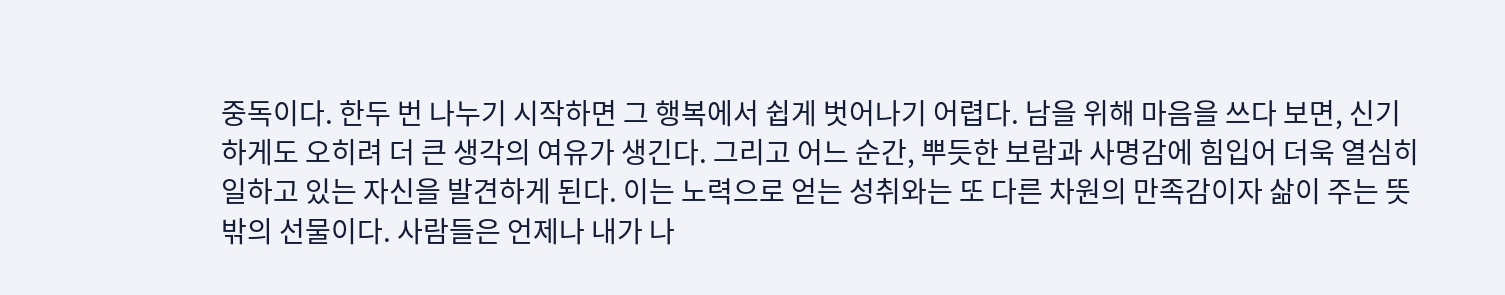중독이다. 한두 번 나누기 시작하면 그 행복에서 쉽게 벗어나기 어렵다. 남을 위해 마음을 쓰다 보면, 신기하게도 오히려 더 큰 생각의 여유가 생긴다. 그리고 어느 순간, 뿌듯한 보람과 사명감에 힘입어 더욱 열심히 일하고 있는 자신을 발견하게 된다. 이는 노력으로 얻는 성취와는 또 다른 차원의 만족감이자 삶이 주는 뜻밖의 선물이다. 사람들은 언제나 내가 나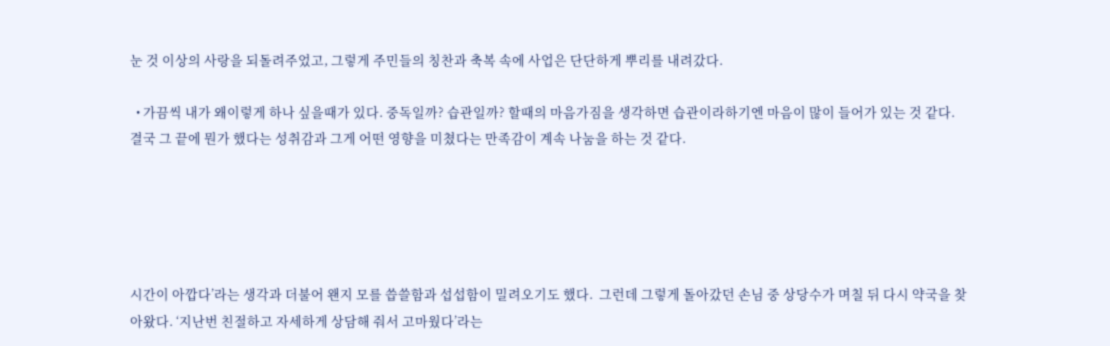눈 것 이상의 사랑을 되돌려주었고, 그렇게 주민들의 칭찬과 축복 속에 사업은 단단하게 뿌리를 내려갔다.

  • 가끔씩 내가 왜이렇게 하나 싶을때가 있다. 중독일까? 습관일까? 할때의 마음가짐을 생각하면 습관이라하기엔 마음이 많이 들어가 있는 것 같다. 결국 그 끝에 뭔가 했다는 성취감과 그게 어떤 영향을 미쳤다는 만족감이 계속 나눔을 하는 것 같다.





시간이 아깝다’라는 생각과 더불어 왠지 모를 씁쓸함과 섭섭함이 밀려오기도 했다.  그런데 그렇게 돌아갔던 손님 중 상당수가 며칠 뒤 다시 약국을 찾아왔다. ‘지난번 친절하고 자세하게 상담해 줘서 고마웠다’라는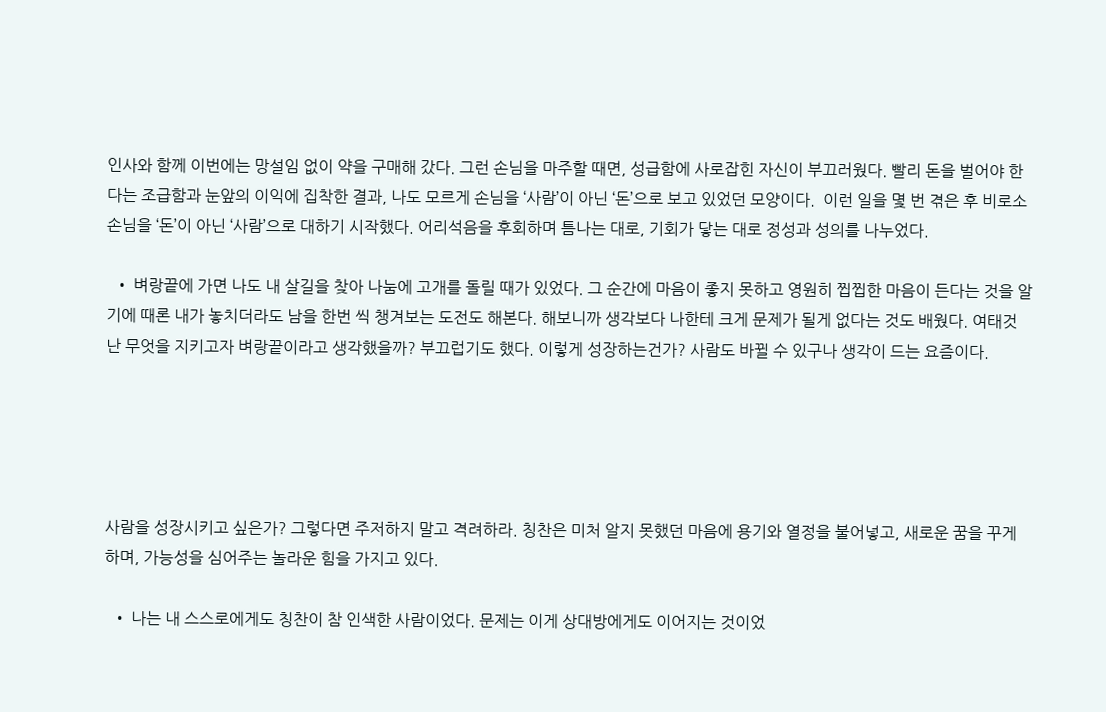인사와 함께 이번에는 망설임 없이 약을 구매해 갔다. 그런 손님을 마주할 때면, 성급함에 사로잡힌 자신이 부끄러웠다. 빨리 돈을 벌어야 한다는 조급함과 눈앞의 이익에 집착한 결과, 나도 모르게 손님을 ‘사람’이 아닌 ‘돈’으로 보고 있었던 모양이다.  이런 일을 몇 번 겪은 후 비로소 손님을 ‘돈’이 아닌 ‘사람’으로 대하기 시작했다. 어리석음을 후회하며 틈나는 대로, 기회가 닿는 대로 정성과 성의를 나누었다.

  • 벼랑끝에 가면 나도 내 살길을 찾아 나눔에 고개를 돌릴 때가 있었다. 그 순간에 마음이 좋지 못하고 영원히 찝찝한 마음이 든다는 것을 알기에 때론 내가 놓치더라도 남을 한번 씩 챙겨보는 도전도 해본다. 해보니까 생각보다 나한테 크게 문제가 될게 없다는 것도 배웠다. 여태것 난 무엇을 지키고자 벼랑끝이라고 생각했을까? 부끄럽기도 했다. 이렇게 성장하는건가? 사람도 바뀔 수 있구나 생각이 드는 요즘이다.





사람을 성장시키고 싶은가? 그렇다면 주저하지 말고 격려하라. 칭찬은 미처 알지 못했던 마음에 용기와 열정을 불어넣고, 새로운 꿈을 꾸게 하며, 가능성을 심어주는 놀라운 힘을 가지고 있다.

  • 나는 내 스스로에게도 칭찬이 참 인색한 사람이었다. 문제는 이게 상대방에게도 이어지는 것이었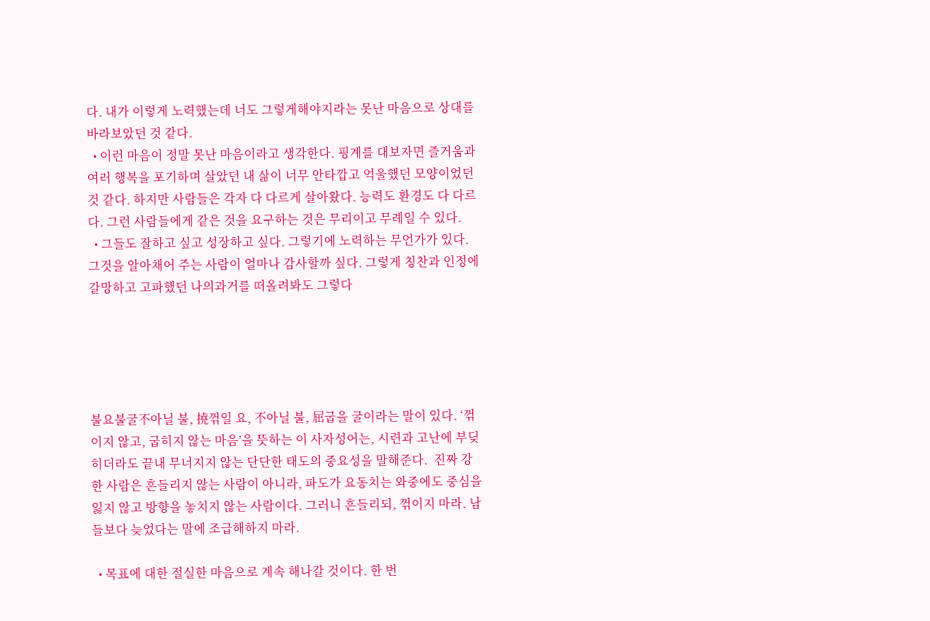다. 내가 이렇게 노력했는데 너도 그렇게해야지라는 못난 마음으로 상대를 바라보았던 것 같다.
  • 이런 마음이 정말 못난 마음이라고 생각한다. 핑계를 대보자면 즐거움과 여러 행복을 포기하며 살았던 내 삶이 너무 안타깝고 억울했던 모양이었던 것 같다. 하지만 사람들은 각자 다 다르게 살아왔다. 능력도 환경도 다 다르다. 그런 사람들에게 같은 것을 요구하는 것은 무리이고 무례일 수 있다.
  • 그들도 잘하고 싶고 성장하고 싶다. 그렇기에 노력하는 무언가가 있다. 그것을 알아채어 주는 사람이 얼마나 감사할까 싶다. 그렇게 칭찬과 인정에 갈망하고 고파했던 나의과거를 떠올려봐도 그렇다





불요불굴不아닐 불, 撓꺾일 요, 不아닐 불, 屈굽을 굴이라는 말이 있다. ‘꺾이지 않고, 굽히지 않는 마음’을 뜻하는 이 사자성어는, 시련과 고난에 부딪히더라도 끝내 무너지지 않는 단단한 태도의 중요성을 말해준다.  진짜 강한 사람은 흔들리지 않는 사람이 아니라, 파도가 요동치는 와중에도 중심을 잃지 않고 방향을 놓치지 않는 사람이다. 그러니 흔들리되, 꺾이지 마라. 남들보다 늦었다는 말에 조급해하지 마라.

  • 목표에 대한 절실한 마음으로 계속 해나갈 것이다. 한 번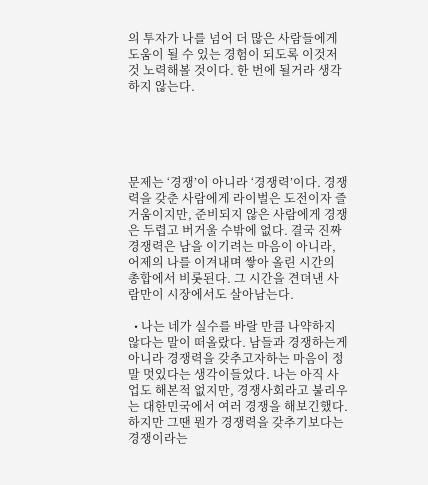의 투자가 나를 넘어 더 많은 사람들에게 도움이 될 수 있는 경험이 되도록 이것저것 노력해볼 것이다. 한 번에 될거라 생각하지 않는다.





문제는 ‘경쟁’이 아니라 ‘경쟁력’이다. 경쟁력을 갖춘 사람에게 라이벌은 도전이자 즐거움이지만, 준비되지 않은 사람에게 경쟁은 두렵고 버거울 수밖에 없다. 결국 진짜 경쟁력은 남을 이기려는 마음이 아니라, 어제의 나를 이겨내며 쌓아 올린 시간의 총합에서 비롯된다. 그 시간을 견뎌낸 사람만이 시장에서도 살아남는다.

  • 나는 네가 실수를 바랄 만큼 나약하지 않다는 말이 떠올랐다. 남들과 경쟁하는게 아니라 경쟁력을 갖추고자하는 마음이 정말 멋있다는 생각이들었다. 나는 아직 사업도 해본적 없지만, 경쟁사회라고 불리우는 대한민국에서 여러 경쟁을 해보긴했다. 하지만 그땐 뭔가 경쟁력을 갖추기보다는 경쟁이라는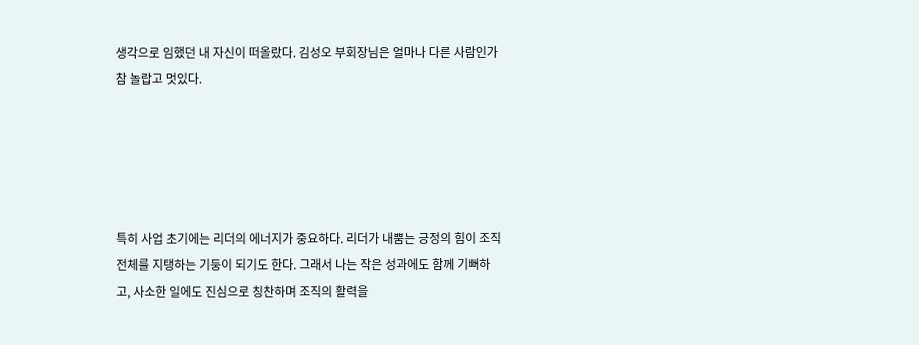생각으로 임했던 내 자신이 떠올랐다. 김성오 부회장님은 얼마나 다른 사람인가 참 놀랍고 멋있다.





특히 사업 초기에는 리더의 에너지가 중요하다. 리더가 내뿜는 긍정의 힘이 조직 전체를 지탱하는 기둥이 되기도 한다. 그래서 나는 작은 성과에도 함께 기뻐하고, 사소한 일에도 진심으로 칭찬하며 조직의 활력을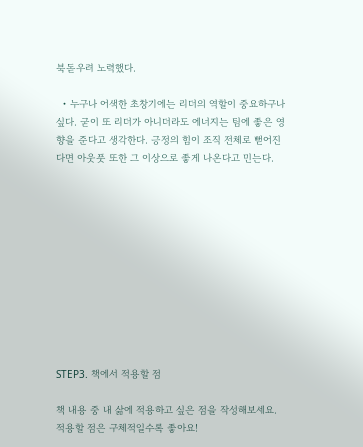북돋우려 노력했다.

  • 누구나 어색한 초창기에는 리더의 역할이 중요하구나 싶다. 굳이 또 리더가 아니더라도 에너지는 팀에 좋은 영향을 준다고 생각한다. 긍정의 힘이 조직 전체로 뻗어진다면 아웃풋 또한 그 이상으로 좋게 나온다고 민는다.











STEP3. 책에서 적용할 점

책 내용 중 내 삶에 적용하고 싶은 점을 작성해보세요. 적용할 점은 구체적일수록 좋아요!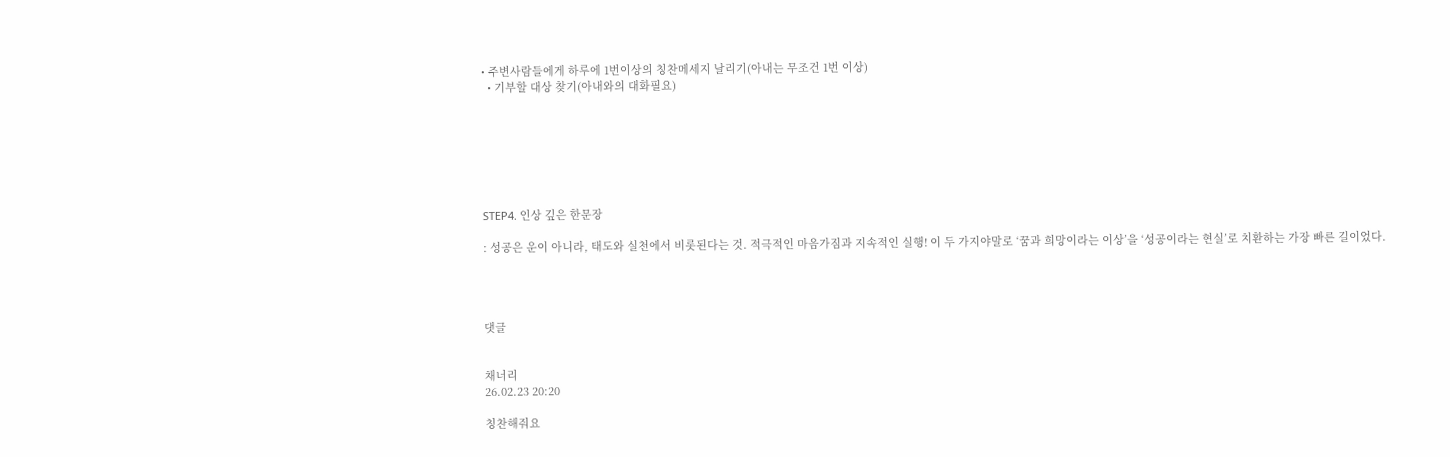• 주변사람들에게 하루에 1번이상의 칭찬메세지 날리기(아내는 무조건 1번 이상)
  • 기부할 대상 찾기(아내와의 대화필요)







STEP4. 인상 깊은 한문장

: 성공은 운이 아니라, 태도와 실천에서 비롯된다는 것. 적극적인 마음가짐과 지속적인 실행! 이 두 가지야말로 ‘꿈과 희망이라는 이상’을 ‘성공이라는 현실’로 치환하는 가장 빠른 길이었다.




댓글


채너리
26.02.23 20:20

칭찬해줘요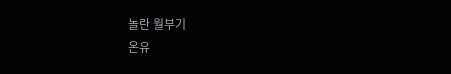놀란 월부기
온유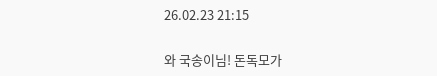26.02.23 21:15

와 국송이님! 돈독모가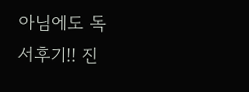아님에도 독서후기!! 진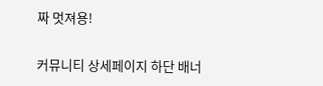짜 멋져용!

커뮤니티 상세페이지 하단 배너